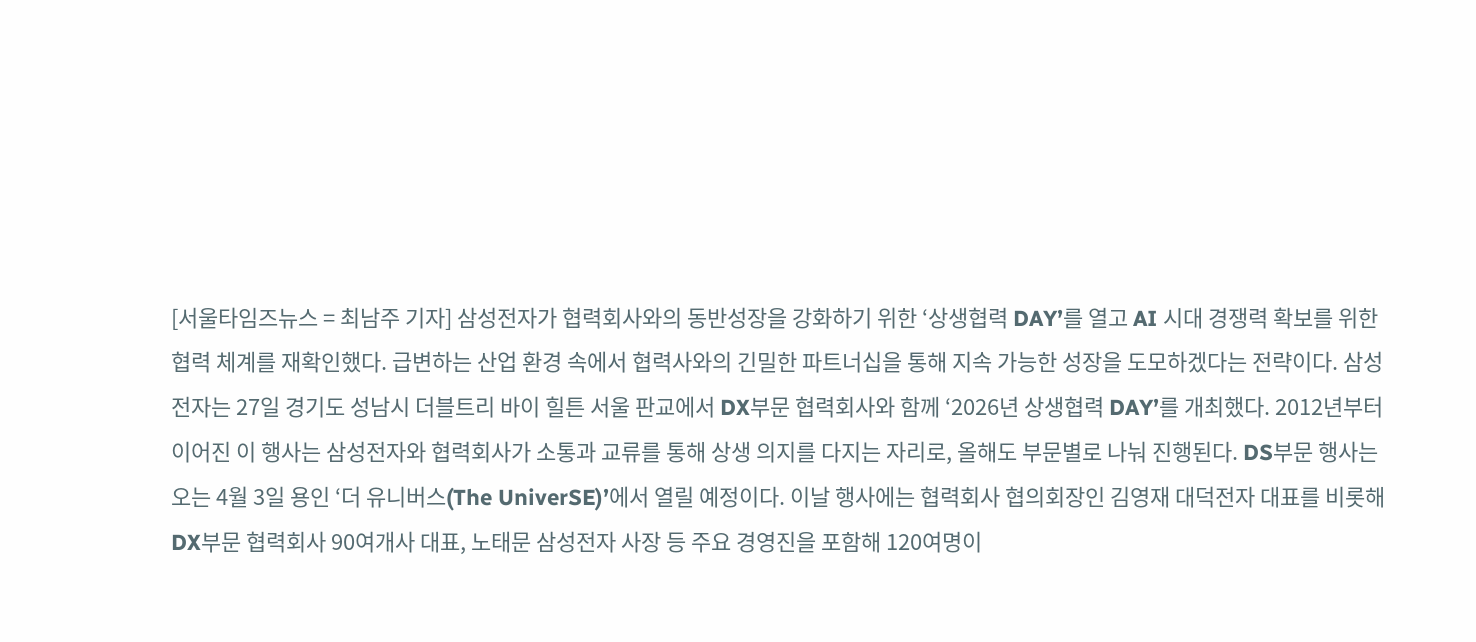[서울타임즈뉴스 = 최남주 기자] 삼성전자가 협력회사와의 동반성장을 강화하기 위한 ‘상생협력 DAY’를 열고 AI 시대 경쟁력 확보를 위한 협력 체계를 재확인했다. 급변하는 산업 환경 속에서 협력사와의 긴밀한 파트너십을 통해 지속 가능한 성장을 도모하겠다는 전략이다. 삼성전자는 27일 경기도 성남시 더블트리 바이 힐튼 서울 판교에서 DX부문 협력회사와 함께 ‘2026년 상생협력 DAY’를 개최했다. 2012년부터 이어진 이 행사는 삼성전자와 협력회사가 소통과 교류를 통해 상생 의지를 다지는 자리로, 올해도 부문별로 나눠 진행된다. DS부문 행사는 오는 4월 3일 용인 ‘더 유니버스(The UniverSE)’에서 열릴 예정이다. 이날 행사에는 협력회사 협의회장인 김영재 대덕전자 대표를 비롯해 DX부문 협력회사 90여개사 대표, 노태문 삼성전자 사장 등 주요 경영진을 포함해 120여명이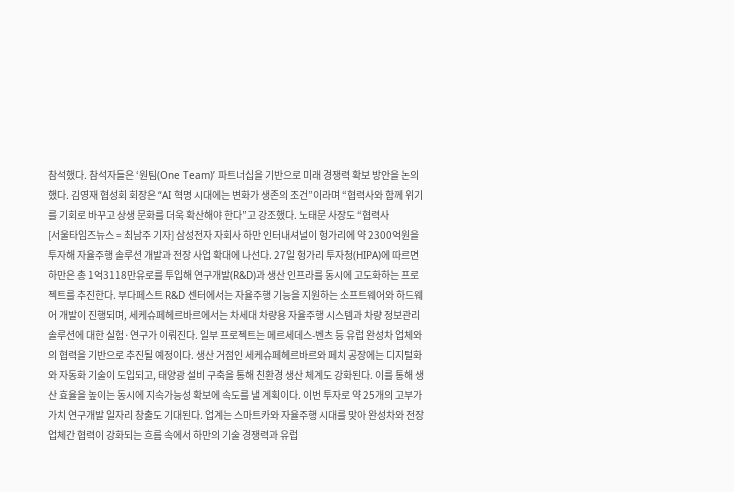참석했다. 참석자들은 ‘원팀(One Team)’ 파트너십을 기반으로 미래 경쟁력 확보 방안을 논의했다. 김영재 협성회 회장은 “AI 혁명 시대에는 변화가 생존의 조건”이라며 “협력사와 함께 위기를 기회로 바꾸고 상생 문화를 더욱 확산해야 한다”고 강조했다. 노태문 사장도 “협력사
[서울타임즈뉴스 = 최남주 기자] 삼성전자 자회사 하만 인터내셔널이 헝가리에 약 2300억원을 투자해 자율주행 솔루션 개발과 전장 사업 확대에 나선다. 27일 헝가리 투자청(HIPA)에 따르면 하만은 총 1억3118만유로를 투입해 연구개발(R&D)과 생산 인프라를 동시에 고도화하는 프로젝트를 추진한다. 부다페스트 R&D 센터에서는 자율주행 기능을 지원하는 소프트웨어와 하드웨어 개발이 진행되며, 세케슈페헤르바르에서는 차세대 차량용 자율주행 시스템과 차량 정보관리 솔루션에 대한 실험·연구가 이뤄진다. 일부 프로젝트는 메르세데스-벤츠 등 유럽 완성차 업체와의 협력을 기반으로 추진될 예정이다. 생산 거점인 세케슈페헤르바르와 페치 공장에는 디지털화와 자동화 기술이 도입되고, 태양광 설비 구축을 통해 친환경 생산 체계도 강화된다. 이를 통해 생산 효율을 높이는 동시에 지속가능성 확보에 속도를 낼 계획이다. 이번 투자로 약 25개의 고부가가치 연구개발 일자리 창출도 기대된다. 업계는 스마트카와 자율주행 시대를 맞아 완성차와 전장업체간 협력이 강화되는 흐름 속에서 하만의 기술 경쟁력과 유럽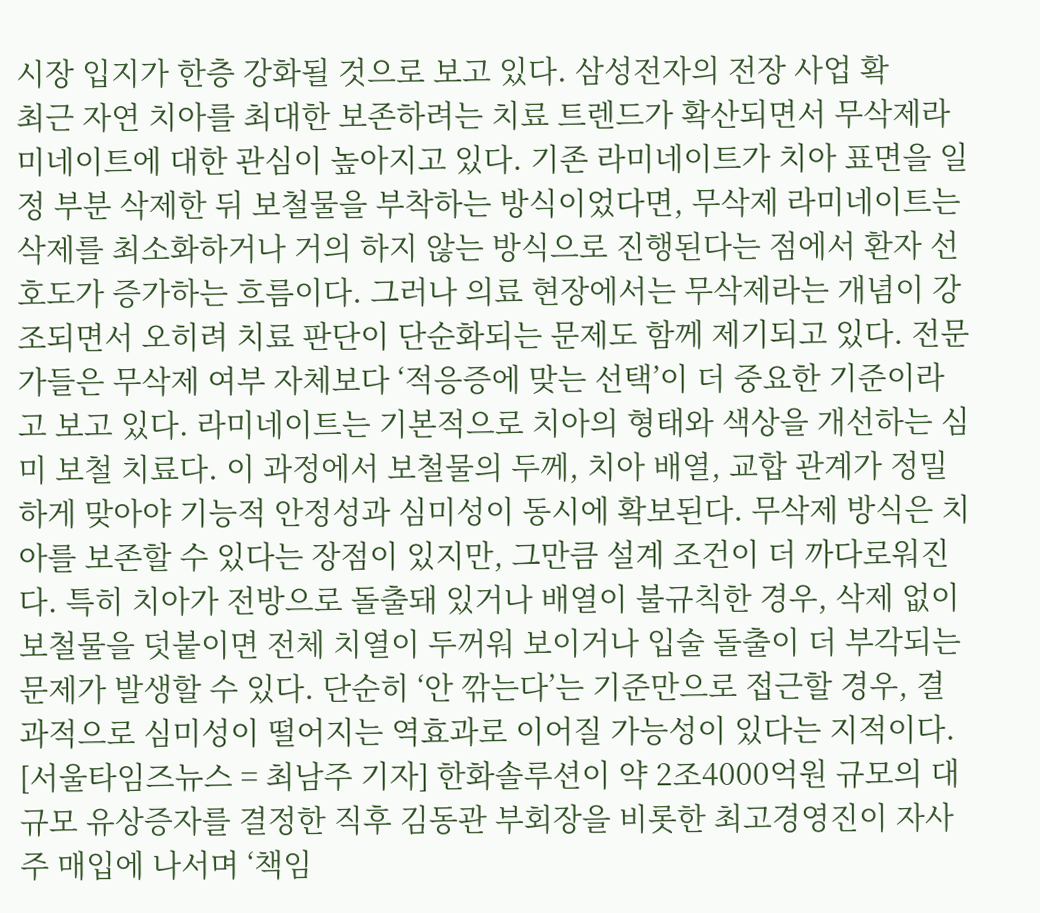시장 입지가 한층 강화될 것으로 보고 있다. 삼성전자의 전장 사업 확
최근 자연 치아를 최대한 보존하려는 치료 트렌드가 확산되면서 무삭제라미네이트에 대한 관심이 높아지고 있다. 기존 라미네이트가 치아 표면을 일정 부분 삭제한 뒤 보철물을 부착하는 방식이었다면, 무삭제 라미네이트는 삭제를 최소화하거나 거의 하지 않는 방식으로 진행된다는 점에서 환자 선호도가 증가하는 흐름이다. 그러나 의료 현장에서는 무삭제라는 개념이 강조되면서 오히려 치료 판단이 단순화되는 문제도 함께 제기되고 있다. 전문가들은 무삭제 여부 자체보다 ‘적응증에 맞는 선택’이 더 중요한 기준이라고 보고 있다. 라미네이트는 기본적으로 치아의 형태와 색상을 개선하는 심미 보철 치료다. 이 과정에서 보철물의 두께, 치아 배열, 교합 관계가 정밀하게 맞아야 기능적 안정성과 심미성이 동시에 확보된다. 무삭제 방식은 치아를 보존할 수 있다는 장점이 있지만, 그만큼 설계 조건이 더 까다로워진다. 특히 치아가 전방으로 돌출돼 있거나 배열이 불규칙한 경우, 삭제 없이 보철물을 덧붙이면 전체 치열이 두꺼워 보이거나 입술 돌출이 더 부각되는 문제가 발생할 수 있다. 단순히 ‘안 깎는다’는 기준만으로 접근할 경우, 결과적으로 심미성이 떨어지는 역효과로 이어질 가능성이 있다는 지적이다.
[서울타임즈뉴스 = 최남주 기자] 한화솔루션이 약 2조4000억원 규모의 대규모 유상증자를 결정한 직후 김동관 부회장을 비롯한 최고경영진이 자사주 매입에 나서며 ‘책임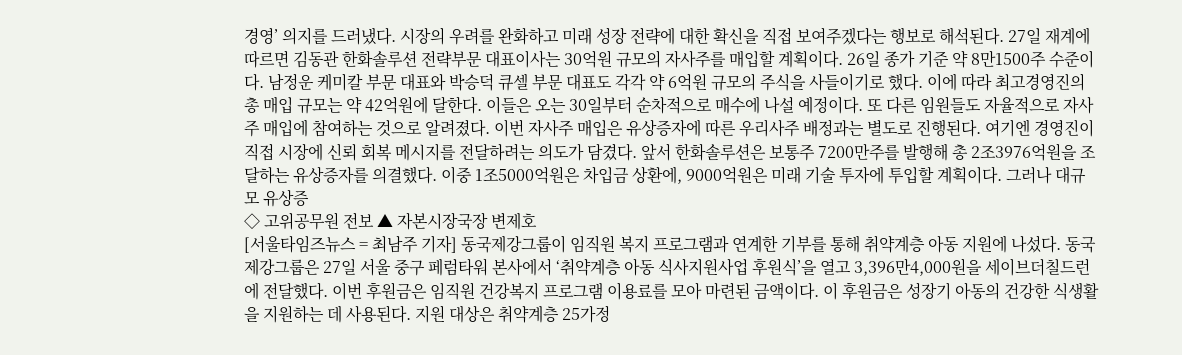경영’ 의지를 드러냈다. 시장의 우려를 완화하고 미래 성장 전략에 대한 확신을 직접 보여주겠다는 행보로 해석된다. 27일 재계에 따르면 김동관 한화솔루션 전략부문 대표이사는 30억원 규모의 자사주를 매입할 계획이다. 26일 종가 기준 약 8만1500주 수준이다. 남정운 케미칼 부문 대표와 박승덕 큐셀 부문 대표도 각각 약 6억원 규모의 주식을 사들이기로 했다. 이에 따라 최고경영진의 총 매입 규모는 약 42억원에 달한다. 이들은 오는 30일부터 순차적으로 매수에 나설 예정이다. 또 다른 임원들도 자율적으로 자사주 매입에 참여하는 것으로 알려졌다. 이번 자사주 매입은 유상증자에 따른 우리사주 배정과는 별도로 진행된다. 여기엔 경영진이 직접 시장에 신뢰 회복 메시지를 전달하려는 의도가 담겼다. 앞서 한화솔루션은 보통주 7200만주를 발행해 총 2조3976억원을 조달하는 유상증자를 의결했다. 이중 1조5000억원은 차입금 상환에, 9000억원은 미래 기술 투자에 투입할 계획이다. 그러나 대규모 유상증
◇ 고위공무원 전보 ▲ 자본시장국장 변제호
[서울타임즈뉴스 = 최남주 기자] 동국제강그룹이 임직원 복지 프로그램과 연계한 기부를 통해 취약계층 아동 지원에 나섰다. 동국제강그룹은 27일 서울 중구 페럼타워 본사에서 ‘취약계층 아동 식사지원사업 후원식’을 열고 3,396만4,000원을 세이브더칠드런에 전달했다. 이번 후원금은 임직원 건강복지 프로그램 이용료를 모아 마련된 금액이다. 이 후원금은 성장기 아동의 건강한 식생활을 지원하는 데 사용된다. 지원 대상은 취약계층 25가정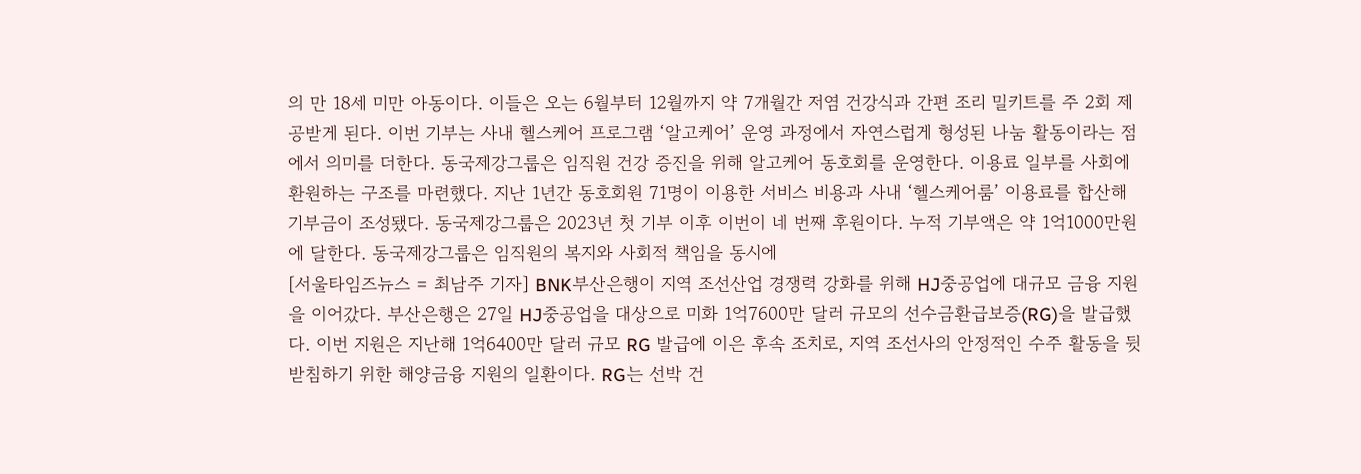의 만 18세 미만 아동이다. 이들은 오는 6월부터 12월까지 약 7개월간 저염 건강식과 간편 조리 밀키트를 주 2회 제공받게 된다. 이번 기부는 사내 헬스케어 프로그램 ‘알고케어’ 운영 과정에서 자연스럽게 형성된 나눔 활동이라는 점에서 의미를 더한다. 동국제강그룹은 임직원 건강 증진을 위해 알고케어 동호회를 운영한다. 이용료 일부를 사회에 환원하는 구조를 마련했다. 지난 1년간 동호회원 71명이 이용한 서비스 비용과 사내 ‘헬스케어룸’ 이용료를 합산해 기부금이 조성됐다. 동국제강그룹은 2023년 첫 기부 이후 이번이 네 번째 후원이다. 누적 기부액은 약 1억1000만원에 달한다. 동국제강그룹은 임직원의 복지와 사회적 책임을 동시에
[서울타임즈뉴스 = 최남주 기자] BNK부산은행이 지역 조선산업 경쟁력 강화를 위해 HJ중공업에 대규모 금융 지원을 이어갔다. 부산은행은 27일 HJ중공업을 대상으로 미화 1억7600만 달러 규모의 선수금환급보증(RG)을 발급했다. 이번 지원은 지난해 1억6400만 달러 규모 RG 발급에 이은 후속 조치로, 지역 조선사의 안정적인 수주 활동을 뒷받침하기 위한 해양금융 지원의 일환이다. RG는 선박 건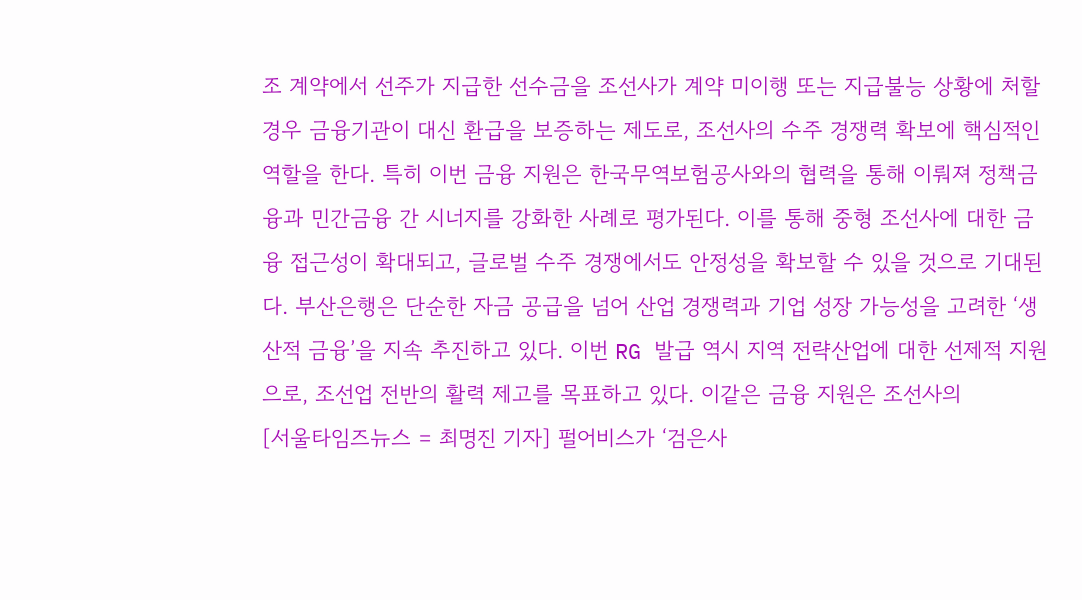조 계약에서 선주가 지급한 선수금을 조선사가 계약 미이행 또는 지급불능 상황에 처할 경우 금융기관이 대신 환급을 보증하는 제도로, 조선사의 수주 경쟁력 확보에 핵심적인 역할을 한다. 특히 이번 금융 지원은 한국무역보험공사와의 협력을 통해 이뤄져 정책금융과 민간금융 간 시너지를 강화한 사례로 평가된다. 이를 통해 중형 조선사에 대한 금융 접근성이 확대되고, 글로벌 수주 경쟁에서도 안정성을 확보할 수 있을 것으로 기대된다. 부산은행은 단순한 자금 공급을 넘어 산업 경쟁력과 기업 성장 가능성을 고려한 ‘생산적 금융’을 지속 추진하고 있다. 이번 RG 발급 역시 지역 전략산업에 대한 선제적 지원으로, 조선업 전반의 활력 제고를 목표하고 있다. 이같은 금융 지원은 조선사의
[서울타임즈뉴스 = 최명진 기자] 펄어비스가 ‘검은사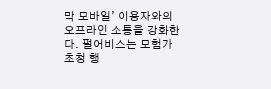막 모바일’ 이용자와의 오프라인 소통을 강화한다. 펄어비스는 모험가 초청 행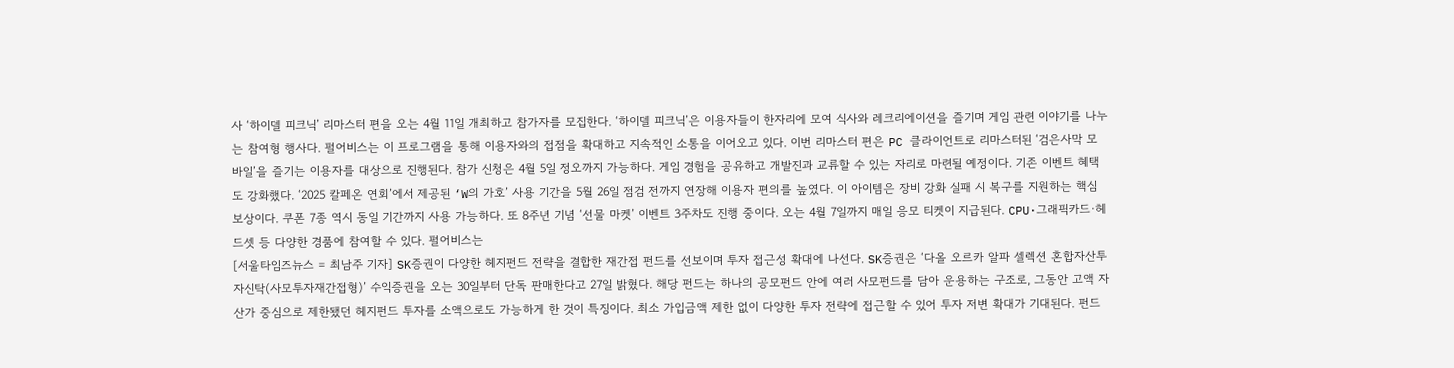사 ‘하이델 피크닉’ 리마스터 편을 오는 4월 11일 개최하고 참가자를 모집한다. ‘하이델 피크닉’은 이용자들이 한자리에 모여 식사와 레크리에이션을 즐기며 게임 관련 이야기를 나누는 참여형 행사다. 펄어비스는 이 프로그램을 통해 이용자와의 접점을 확대하고 지속적인 소통을 이어오고 있다. 이번 리마스터 편은 PC 클라이언트로 리마스터된 ‘검은사막 모바일’을 즐기는 이용자를 대상으로 진행된다. 참가 신청은 4월 5일 정오까지 가능하다. 게임 경험을 공유하고 개발진과 교류할 수 있는 자리로 마련될 예정이다. 기존 이벤트 혜택도 강화했다. ‘2025 칼페온 연회’에서 제공된 ‘W의 가호’ 사용 기간을 5월 26일 점검 전까지 연장해 이용자 편의를 높였다. 이 아이템은 장비 강화 실패 시 복구를 지원하는 핵심 보상이다. 쿠폰 7종 역시 동일 기간까지 사용 가능하다. 또 8주년 기념 ‘선물 마켓’ 이벤트 3주차도 진행 중이다. 오는 4월 7일까지 매일 응모 티켓이 지급된다. CPU·그래픽카드·헤드셋 등 다양한 경품에 참여할 수 있다. 펄어비스는
[서울타임즈뉴스 = 최남주 기자] SK증권이 다양한 헤지펀드 전략을 결합한 재간접 펀드를 선보이며 투자 접근성 확대에 나선다. SK증권은 ‘다올 오르카 알파 셀렉션 혼합자산투자신탁(사모투자재간접형)’ 수익증권을 오는 30일부터 단독 판매한다고 27일 밝혔다. 해당 펀드는 하나의 공모펀드 안에 여러 사모펀드를 담아 운용하는 구조로, 그동안 고액 자산가 중심으로 제한됐던 헤지펀드 투자를 소액으로도 가능하게 한 것이 특징이다. 최소 가입금액 제한 없이 다양한 투자 전략에 접근할 수 있어 투자 저변 확대가 기대된다. 펀드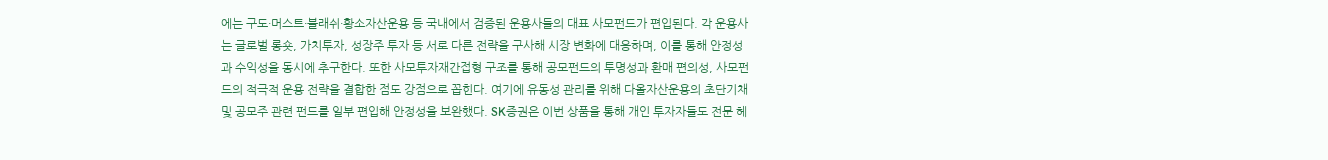에는 구도·머스트·블래쉬·황소자산운용 등 국내에서 검증된 운용사들의 대표 사모펀드가 편입된다. 각 운용사는 글로벌 롱숏, 가치투자, 성장주 투자 등 서로 다른 전략을 구사해 시장 변화에 대응하며, 이를 통해 안정성과 수익성을 동시에 추구한다. 또한 사모투자재간접형 구조를 통해 공모펀드의 투명성과 환매 편의성, 사모펀드의 적극적 운용 전략을 결합한 점도 강점으로 꼽힌다. 여기에 유동성 관리를 위해 다올자산운용의 초단기채 및 공모주 관련 펀드를 일부 편입해 안정성을 보완했다. SK증권은 이번 상품을 통해 개인 투자자들도 전문 헤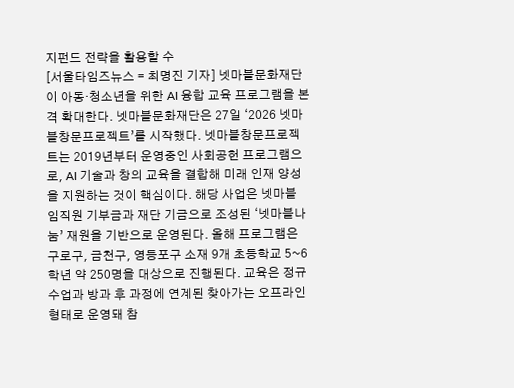지펀드 전략을 활용할 수
[서울타임즈뉴스 = 최명진 기자] 넷마블문화재단이 아동·청소년을 위한 AI 융합 교육 프로그램을 본격 확대한다. 넷마블문화재단은 27일 ‘2026 넷마블창문프로젝트’를 시작했다. 넷마블창문프로젝트는 2019년부터 운영중인 사회공헌 프로그램으로, AI 기술과 창의 교육을 결합해 미래 인재 양성을 지원하는 것이 핵심이다. 해당 사업은 넷마블 임직원 기부금과 재단 기금으로 조성된 ‘넷마블나눔’ 재원을 기반으로 운영된다. 올해 프로그램은 구로구, 금천구, 영등포구 소재 9개 초등학교 5~6학년 약 250명을 대상으로 진행된다. 교육은 정규수업과 방과 후 과정에 연계된 찾아가는 오프라인 형태로 운영돼 참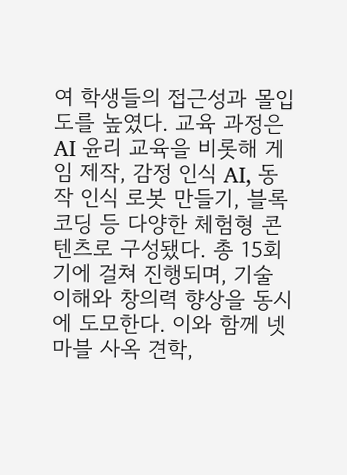여 학생들의 접근성과 몰입도를 높였다. 교육 과정은 AI 윤리 교육을 비롯해 게임 제작, 감정 인식 AI, 동작 인식 로봇 만들기, 블록코딩 등 다양한 체험형 콘텐츠로 구성됐다. 총 15회기에 걸쳐 진행되며, 기술 이해와 창의력 향상을 동시에 도모한다. 이와 함께 넷마블 사옥 견학,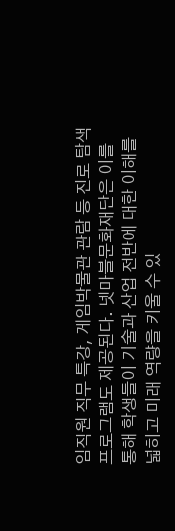임직원 직무 특강, 게임박물관 관람 등 진로 탐색 프로그램도 제공된다. 넷마블문화재단은 이를 통해 학생들이 기술과 산업 전반에 대한 이해를 넓히고 미래 역량을 키울 수 있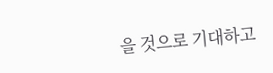을 것으로 기대하고